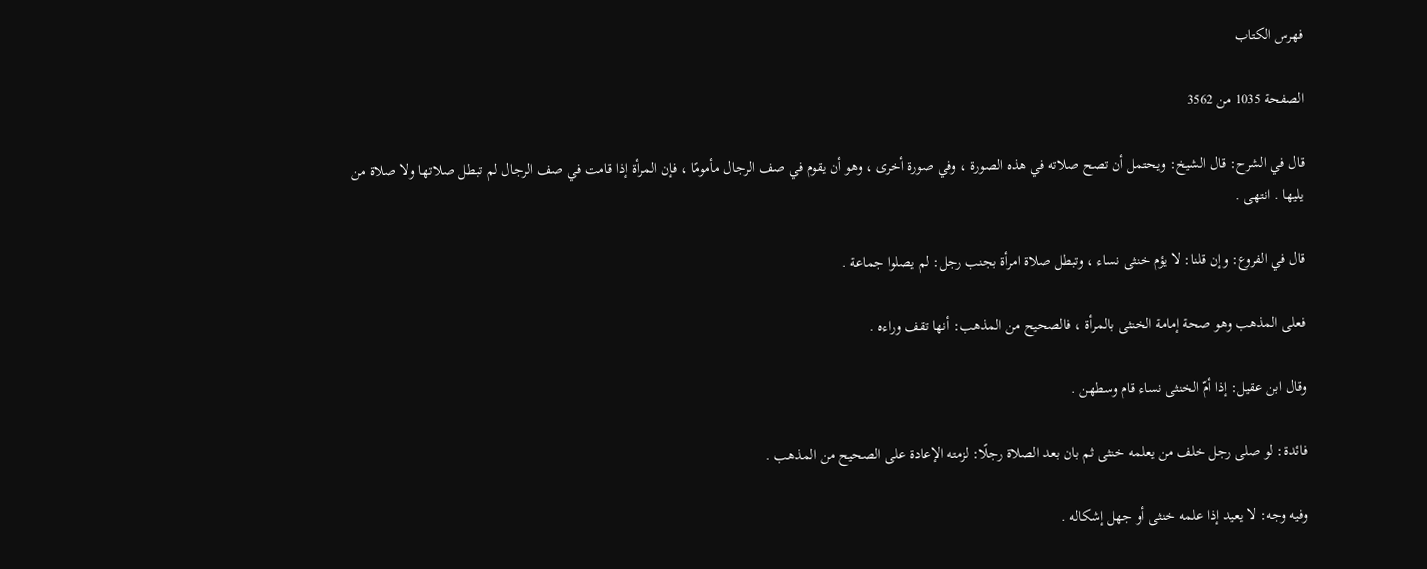فهرس الكتاب

الصفحة 1035 من 3562

قال في الشرح: قال الشيخ: ويحتمل أن تصح صلاته في هذه الصورة ، وفي صورة أخرى ، وهو أن يقوم في صف الرجال مأمومًا ، فإن المرأة إذا قامت في صف الرجال لم تبطل صلاتها ولا صلاة من يليها . انتهى .

قال في الفروع: وإن قلنا: لا يؤم خنثى نساء ، وتبطل صلاة امرأة بجنب رجل: لم يصلوا جماعة .

فعلى المذهب وهو صحة إمامة الخنثى بالمرأة ، فالصحيح من المذهب: أنها تقف وراءه .

وقال ابن عقيل: إذا أمّ الخنثى نساء قام وسطهن .

فائدة: لو صلى رجل خلف من يعلمه خنثى ثم بان بعد الصلاة رجلًا: لزمته الإعادة على الصحيح من المذهب .

وفيه وجه: لا يعيد إذا علمه خنثى أو جهل إشكاله .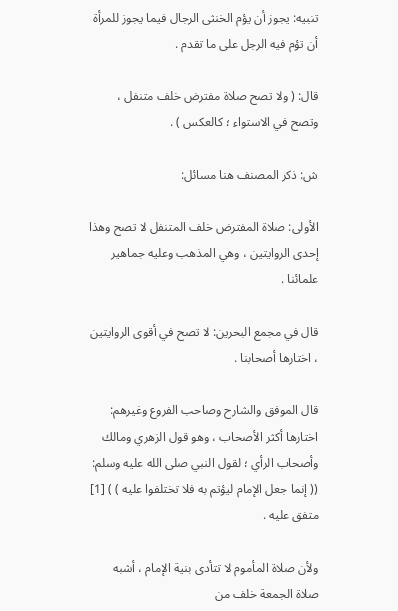تنبيه: يجوز أن يؤم الخنثى الرجال فيما يجوز للمرأة أن تؤم فيه الرجل على ما تقدم .

قال: ( ولا تصح صلاة مفترض خلف متنفل ، وتصح في الاستواء ؛ كالعكس ) .

ش: ذكر المصنف هنا مسائل:

الأولى: صلاة المفترض خلف المتنفل لا تصح وهذا إحدى الروايتين ، وهي المذهب وعليه جماهير علمائنا .

قال في مجمع البحرين: لا تصح في أقوى الروايتين ، اختارها أصحابنا .

قال الموفق والشارح وصاحب الفروع وغيرهم: اختارها أكثر الأصحاب ، وهو قول الزهري ومالك وأصحاب الرأي ؛ لقول النبي صلى الله عليه وسلم: (( إنما جعل الإمام ليؤتم به فلا تختلفوا عليه ) ) [1] متفق عليه .

ولأن صلاة المأموم لا تتأدى بنية الإمام ، أشبه صلاة الجمعة خلف من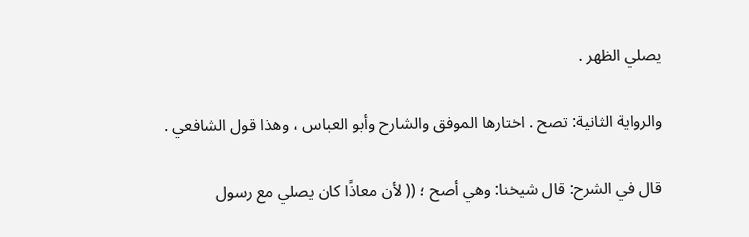يصلي الظهر .

والرواية الثانية: تصح . اختارها الموفق والشارح وأبو العباس ، وهذا قول الشافعي .

قال في الشرح: قال شيخنا: وهي أصح ؛ (( لأن معاذًا كان يصلي مع رسول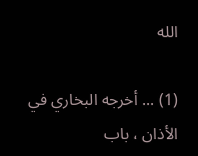الله

(1) ... أخرجه البخاري في الأذان ، باب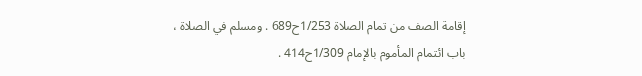إقامة الصف من تمام الصلاة 1/253ح689 . ومسلم في الصلاة ، باب ائتمام المأموم بالإمام 1/309ح414 .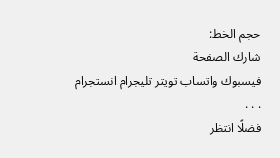حجم الخط:
شارك الصفحة
فيسبوك واتساب تويتر تليجرام انستجرام
. . .
فضلًا انتظر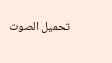تحميل الصوت